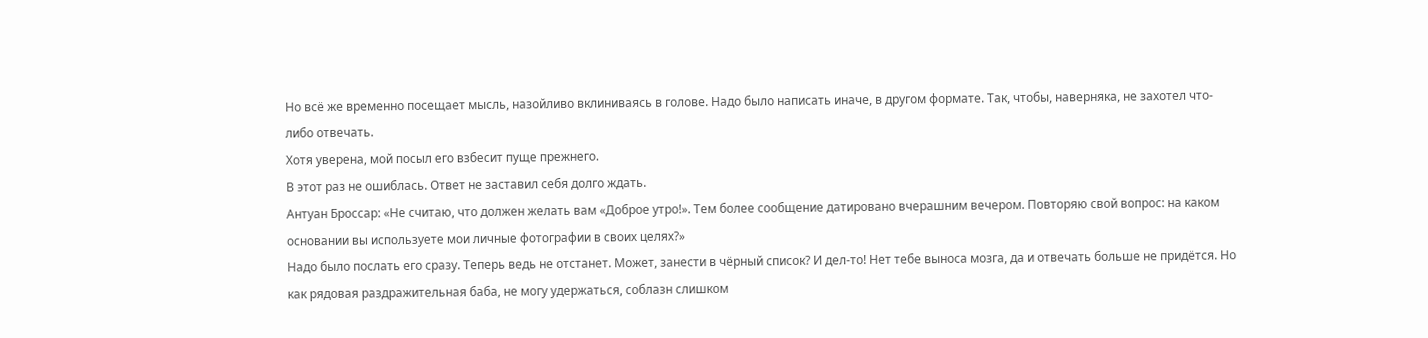Но всё же временно посещает мысль, назойливо вклиниваясь в голове. Надо было написать иначе, в другом формате. Так, чтобы, наверняка, не захотел что-либо отвечать.
Хотя уверена, мой посыл его взбесит пуще прежнего.
В этот раз не ошиблась. Ответ не заставил себя долго ждать.
Антуан Броссар: «Не считаю, что должен желать вам «Доброе утро!». Тем более сообщение датировано вчерашним вечером. Повторяю свой вопрос: на каком основании вы используете мои личные фотографии в своих целях?»
Надо было послать его сразу. Теперь ведь не отстанет. Может, занести в чёрный список? И дел-то! Нет тебе выноса мозга, да и отвечать больше не придётся. Но как рядовая раздражительная баба, не могу удержаться, соблазн слишком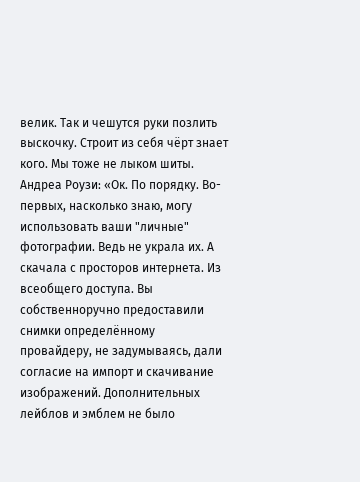велик. Так и чешутся руки позлить выскочку. Строит из себя чёрт знает кого. Мы тоже не лыком шиты.
Андреа Роузи: «Ок. По порядку. Во-первых, насколько знаю, могу использовать ваши "личные" фотографии. Ведь не украла их. А скачала с просторов интернета. Из всеобщего доступа. Вы собственноручно предоставили снимки определённому провайдеру, не задумываясь, дали согласие на импорт и скачивание изображений. Дополнительных лейблов и эмблем не было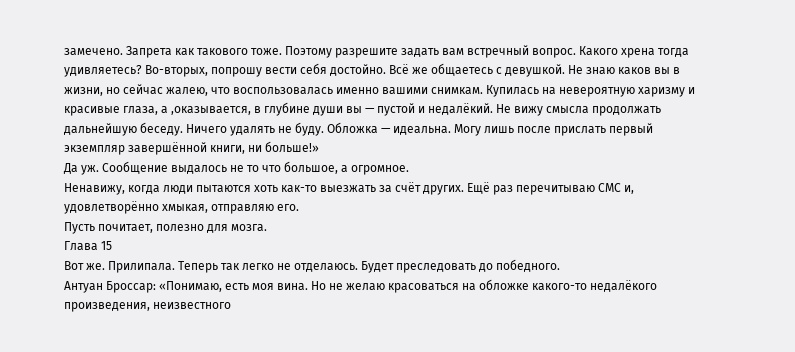замечено. Запрета как такового тоже. Поэтому разрешите задать вам встречный вопрос. Какого хрена тогда удивляетесь? Во-вторых, попрошу вести себя достойно. Всё же общаетесь с девушкой. Не знаю каков вы в жизни, но сейчас жалею, что воспользовалась именно вашими снимкам. Купилась на невероятную харизму и красивые глаза, а ,оказывается, в глубине души вы — пустой и недалёкий. Не вижу смысла продолжать дальнейшую беседу. Ничего удалять не буду. Обложка — идеальна. Могу лишь после прислать первый экземпляр завершённой книги, ни больше!»
Да уж. Сообщение выдалось не то что большое, а огромное.
Ненавижу, когда люди пытаются хоть как-то выезжать за счёт других. Ещё раз перечитываю СМС и, удовлетворённо хмыкая, отправляю его.
Пусть почитает, полезно для мозга.
Глава 15
Вот же. Прилипала. Теперь так легко не отделаюсь. Будет преследовать до победного.
Антуан Броссар: «Понимаю, есть моя вина. Но не желаю красоваться на обложке какого-то недалёкого произведения, неизвестного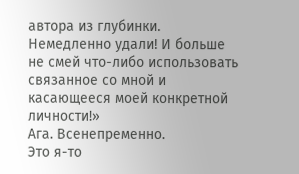автора из глубинки. Немедленно удали! И больше не смей что-либо использовать связанное со мной и касающееся моей конкретной личности!»
Ага. Всенепременно.
Это я-то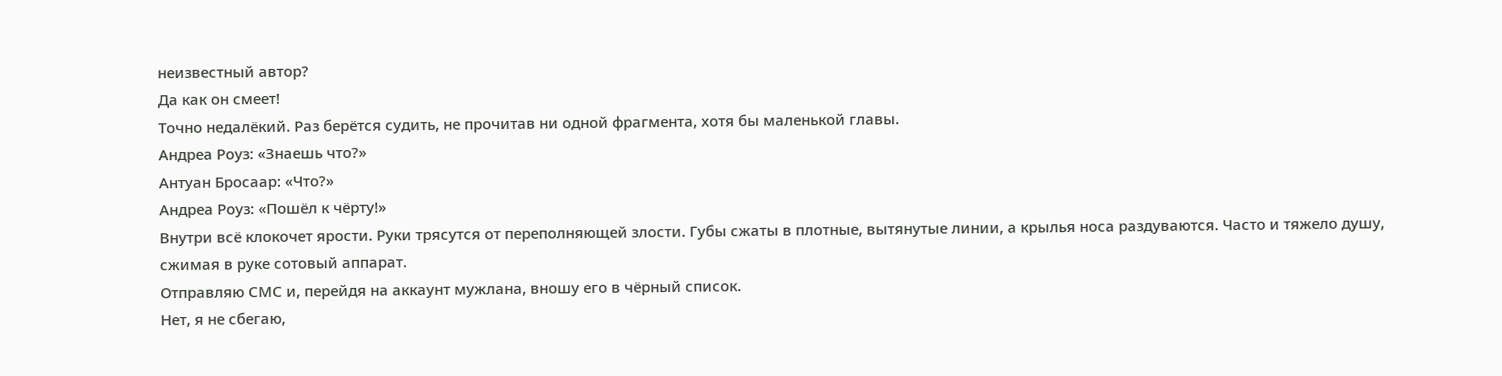неизвестный автор?
Да как он смеет!
Точно недалёкий. Раз берётся судить, не прочитав ни одной фрагмента, хотя бы маленькой главы.
Андреа Роуз: «Знаешь что?»
Антуан Бросаар: «Что?»
Андреа Роуз: «Пошёл к чёрту!»
Внутри всё клокочет ярости. Руки трясутся от переполняющей злости. Губы сжаты в плотные, вытянутые линии, а крылья носа раздуваются. Часто и тяжело душу, сжимая в руке сотовый аппарат.
Отправляю СМС и, перейдя на аккаунт мужлана, вношу его в чёрный список.
Нет, я не сбегаю,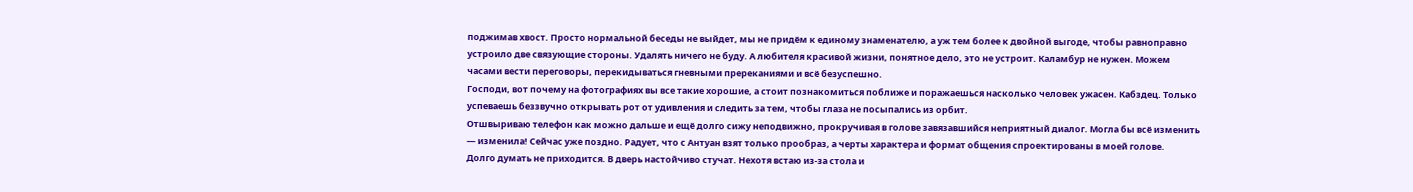поджимав хвост. Просто нормальной беседы не выйдет, мы не придём к единому знаменателю, а уж тем более к двойной выгоде, чтобы равноправно устроило две связующие стороны. Удалять ничего не буду. А любителя красивой жизни, понятное дело, это не устроит. Каламбур не нужен. Можем часами вести переговоры, перекидываться гневными пререканиями и всё безуспешно.
Господи, вот почему на фотографиях вы все такие хорошие, а стоит познакомиться поближе и поражаешься насколько человек ужасен. Кабздец. Только успеваешь беззвучно открывать рот от удивления и следить за тем, чтобы глаза не посыпались из орбит.
Отшвыриваю телефон как можно дальше и ещё долго сижу неподвижно, прокручивая в голове завязавшийся неприятный диалог. Могла бы всё изменить — изменила! Сейчас уже поздно. Радует, что с Антуан взят только прообраз, а черты характера и формат общения спроектированы в моей голове.
Долго думать не приходится. В дверь настойчиво стучат. Нехотя встаю из-за стола и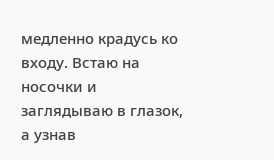медленно крадусь ко входу. Встаю на носочки и заглядываю в глазок, а узнав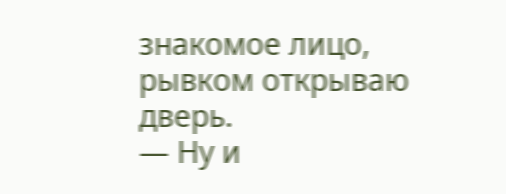знакомое лицо, рывком открываю дверь.
— Ну и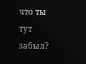что ты тут забыл?